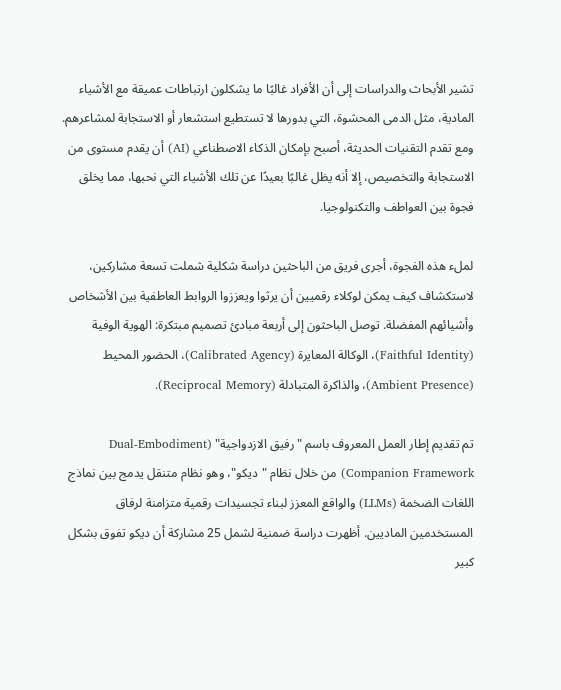تشير الأبحاث والدراسات إلى أن الأفراد غالبًا ما يشكلون ارتباطات عميقة مع الأشياء المادية، مثل الدمى المحشوة، التي بدورها لا تستطيع استشعار أو الاستجابة لمشاعرهم. ومع تقدم التقنيات الحديثة، أصبح بإمكان الذكاء الاصطناعي (AI) أن يقدم مستوى من الاستجابة والتخصيص، إلا أنه يظل غالبًا بعيدًا عن تلك الأشياء التي نحبها، مما يخلق فجوة بين العواطف والتكنولوجيا.

لملء هذه الفجوة، أجرى فريق من الباحثين دراسة شكلية شملت تسعة مشاركين، لاستكشاف كيف يمكن لوكلاء رقميين أن يرثوا ويعززوا الروابط العاطفية بين الأشخاص وأشيائهم المفضلة. توصل الباحثون إلى أربعة مبادئ تصميم مبتكرة: الهوية الوفية (Faithful Identity)، الوكالة المعايرة (Calibrated Agency)، الحضور المحيط (Ambient Presence)، والذاكرة المتبادلة (Reciprocal Memory).

تم تقديم إطار العمل المعروف باسم "رفيق الازدواجية" (Dual-Embodiment Companion Framework) من خلال نظام "ديكو"، وهو نظام متنقل يدمج بين نماذج اللغات الضخمة (LLMs) والواقع المعزز لبناء تجسيدات رقمية متزامنة لرفاق المستخدمين الماديين. أظهرت دراسة ضمنية لشمل 25 مشاركة أن ديكو تفوق بشكل كبير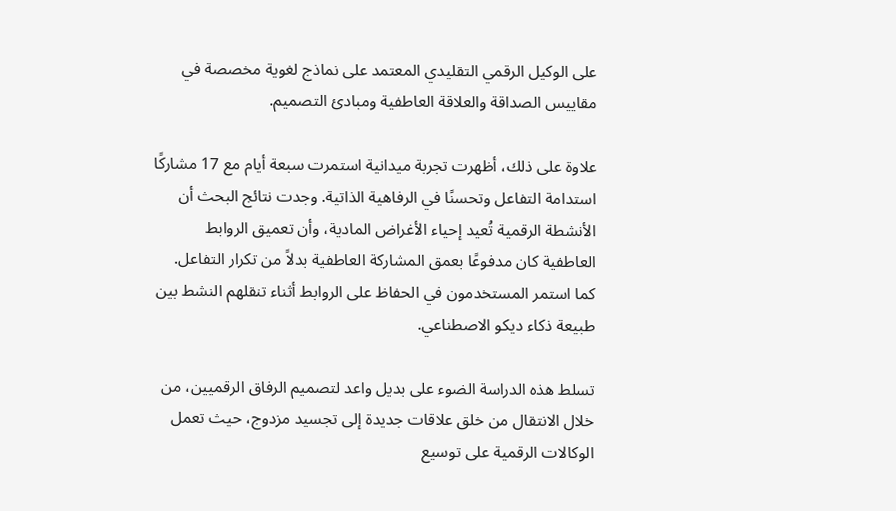على الوكيل الرقمي التقليدي المعتمد على نماذج لغوية مخصصة في مقاييس الصداقة والعلاقة العاطفية ومبادئ التصميم.

علاوة على ذلك، أظهرت تجربة ميدانية استمرت سبعة أيام مع 17 مشاركًا استدامة التفاعل وتحسنًا في الرفاهية الذاتية. وجدت نتائج البحث أن الأنشطة الرقمية تُعيد إحياء الأغراض المادية، وأن تعميق الروابط العاطفية كان مدفوعًا بعمق المشاركة العاطفية بدلاً من تكرار التفاعل. كما استمر المستخدمون في الحفاظ على الروابط أثناء تنقلهم النشط بين طبيعة ذكاء ديكو الاصطناعي.

تسلط هذه الدراسة الضوء على بديل واعد لتصميم الرفاق الرقميين، من خلال الانتقال من خلق علاقات جديدة إلى تجسيد مزدوج، حيث تعمل الوكالات الرقمية على توسيع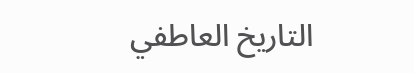التاريخ العاطفي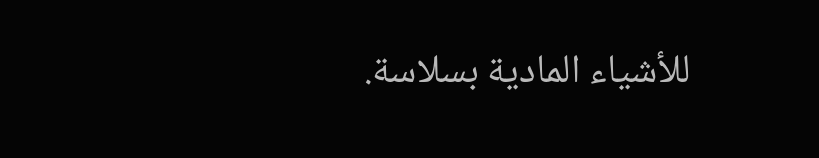للأشياء المادية بسلاسة.